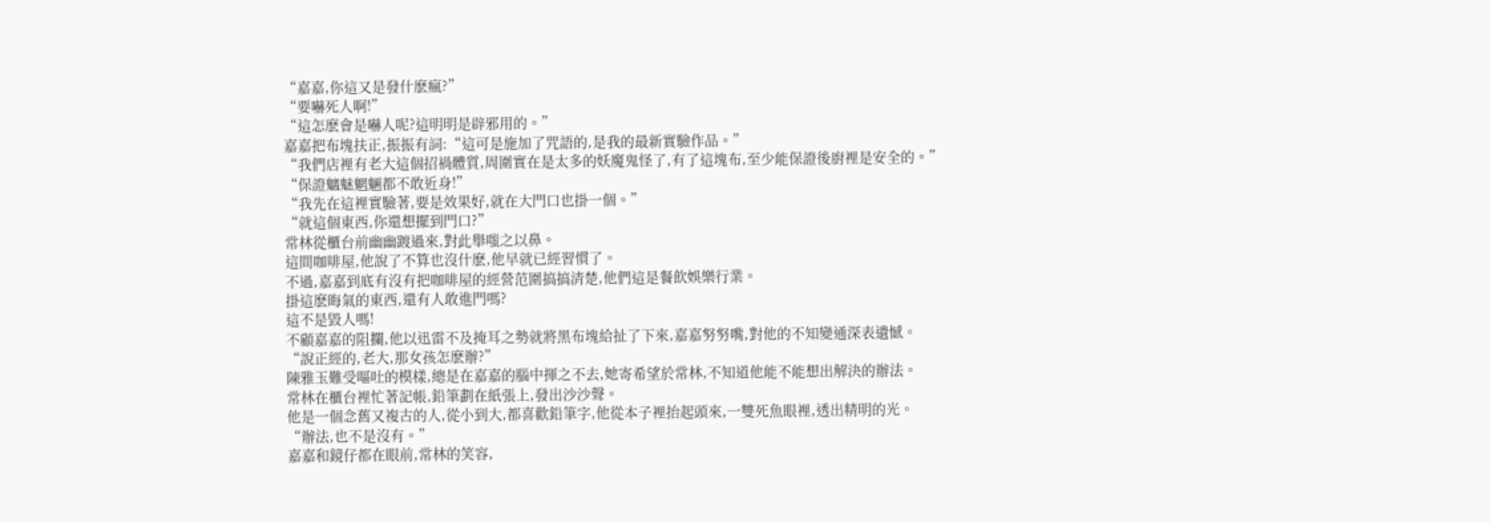“嘉嘉,你這又是發什麽瘋?”
“要嚇死人啊!”
“這怎麽會是嚇人呢?這明明是辟邪用的。”
嘉嘉把布塊扶正,振振有詞:“這可是施加了咒語的,是我的最新實驗作品。”
“我們店裡有老大這個招禍體質,周圍實在是太多的妖魔鬼怪了,有了這塊布,至少能保證後廚裡是安全的。”
“保證魑魅魍魎都不敢近身!”
“我先在這裡實驗著,要是效果好,就在大門口也掛一個。”
“就這個東西,你還想擺到門口?”
常林從櫃台前幽幽踱過來,對此舉嗤之以鼻。
這間咖啡屋,他說了不算也沒什麽,他早就已經習慣了。
不過,嘉嘉到底有沒有把咖啡屋的經營范圍搞搞清楚,他們這是餐飲娛樂行業。
掛這麽晦氣的東西,還有人敢進門嗎?
這不是毀人嗎!
不顧嘉嘉的阻攔,他以迅雷不及掩耳之勢就將黑布塊給扯了下來,嘉嘉努努嘴,對他的不知變通深表遺憾。
“說正經的,老大,那女孩怎麽辦?”
陳雅玉難受嘔吐的模樣,總是在嘉嘉的腦中揮之不去,她寄希望於常林,不知道他能不能想出解決的辦法。
常林在櫃台裡忙著記帳,鉛筆劃在紙張上,發出沙沙聲。
他是一個念舊又複古的人,從小到大,都喜歡鉛筆字,他從本子裡抬起頭來,一雙死魚眼裡,透出精明的光。
“辦法,也不是沒有。”
嘉嘉和鏡仔都在眼前,常林的笑容,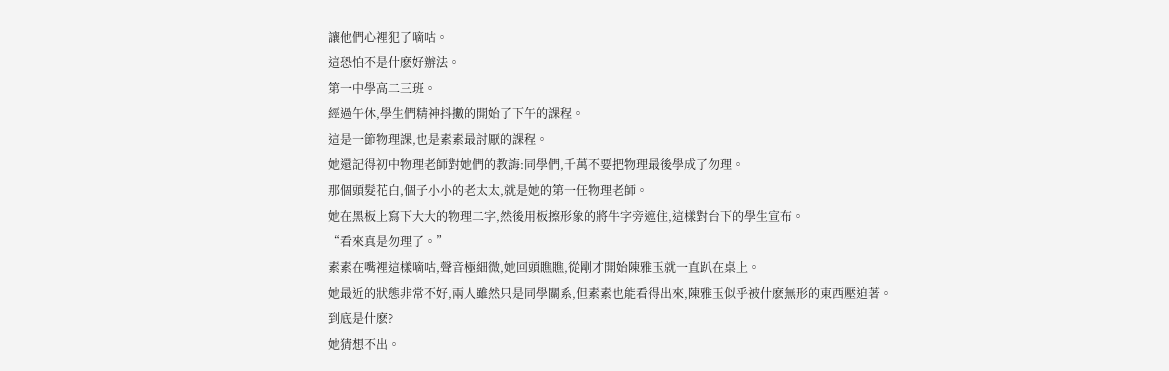讓他們心裡犯了嘀咕。
這恐怕不是什麽好辦法。
第一中學高二三班。
經過午休,學生們精神抖擻的開始了下午的課程。
這是一節物理課,也是素素最討厭的課程。
她還記得初中物理老師對她們的教誨:同學們,千萬不要把物理最後學成了勿理。
那個頭髮花白,個子小小的老太太,就是她的第一任物理老師。
她在黑板上寫下大大的物理二字,然後用板擦形象的將牛字旁遮住,這樣對台下的學生宣布。
“看來真是勿理了。”
素素在嘴裡這樣嘀咕,聲音極細微,她回頭瞧瞧,從剛才開始陳雅玉就一直趴在桌上。
她最近的狀態非常不好,兩人雖然只是同學關系,但素素也能看得出來,陳雅玉似乎被什麽無形的東西壓迫著。
到底是什麽?
她猜想不出。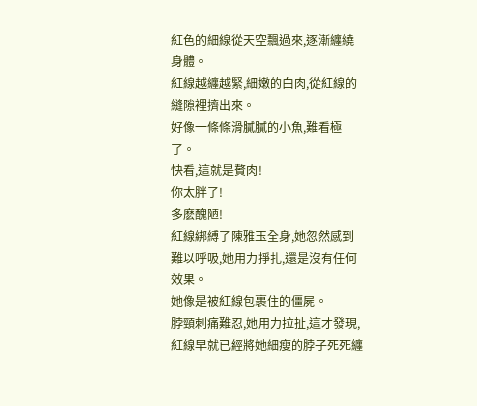紅色的細線從天空飄過來,逐漸纏繞身體。
紅線越纏越緊,細嫩的白肉,從紅線的縫隙裡擠出來。
好像一條條滑膩膩的小魚,難看極了。
快看,這就是贅肉!
你太胖了!
多麽醜陋!
紅線綁縛了陳雅玉全身,她忽然感到難以呼吸,她用力掙扎,還是沒有任何效果。
她像是被紅線包裹住的僵屍。
脖頸刺痛難忍,她用力拉扯,這才發現,紅線早就已經將她細瘦的脖子死死纏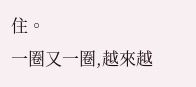住。
一圈又一圈,越來越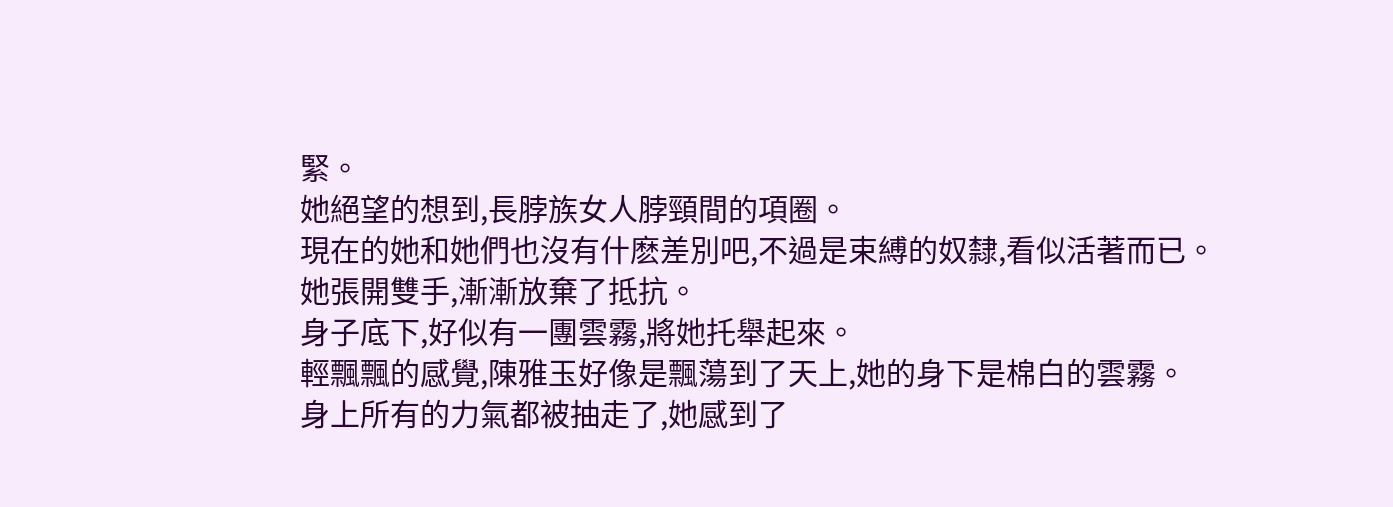緊。
她絕望的想到,長脖族女人脖頸間的項圈。
現在的她和她們也沒有什麽差別吧,不過是束縛的奴隸,看似活著而已。
她張開雙手,漸漸放棄了抵抗。
身子底下,好似有一團雲霧,將她托舉起來。
輕飄飄的感覺,陳雅玉好像是飄蕩到了天上,她的身下是棉白的雲霧。
身上所有的力氣都被抽走了,她感到了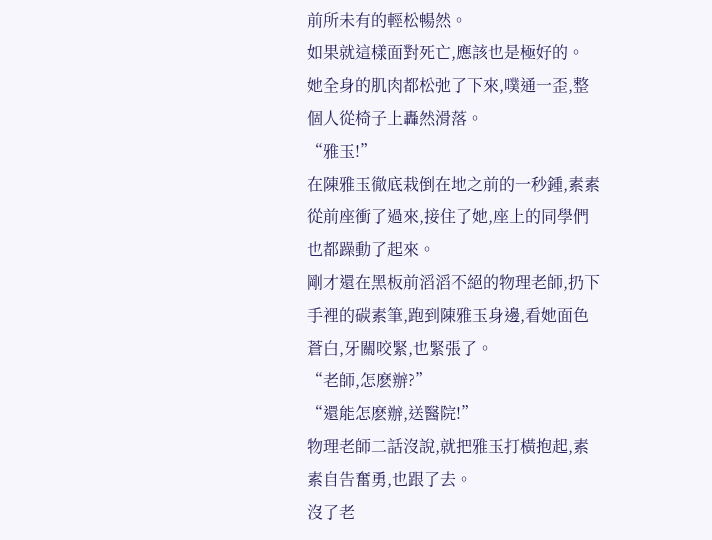前所未有的輕松暢然。
如果就這樣面對死亡,應該也是極好的。
她全身的肌肉都松弛了下來,噗通一歪,整個人從椅子上轟然滑落。
“雅玉!”
在陳雅玉徹底栽倒在地之前的一秒鍾,素素從前座衝了過來,接住了她,座上的同學們也都躁動了起來。
剛才還在黑板前滔滔不絕的物理老師,扔下手裡的碳素筆,跑到陳雅玉身邊,看她面色蒼白,牙關咬緊,也緊張了。
“老師,怎麽辦?”
“還能怎麽辦,送醫院!”
物理老師二話沒說,就把雅玉打橫抱起,素素自告奮勇,也跟了去。
沒了老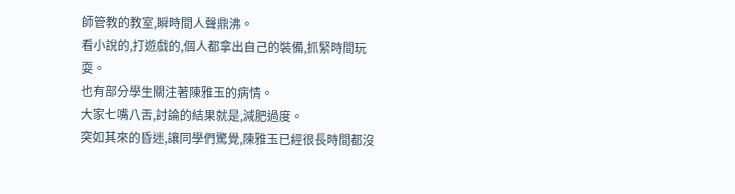師管教的教室,瞬時間人聲鼎沸。
看小說的,打遊戲的,個人都拿出自己的裝備,抓緊時間玩耍。
也有部分學生關注著陳雅玉的病情。
大家七嘴八舌,討論的結果就是,減肥過度。
突如其來的昏迷,讓同學們驚覺,陳雅玉已經很長時間都沒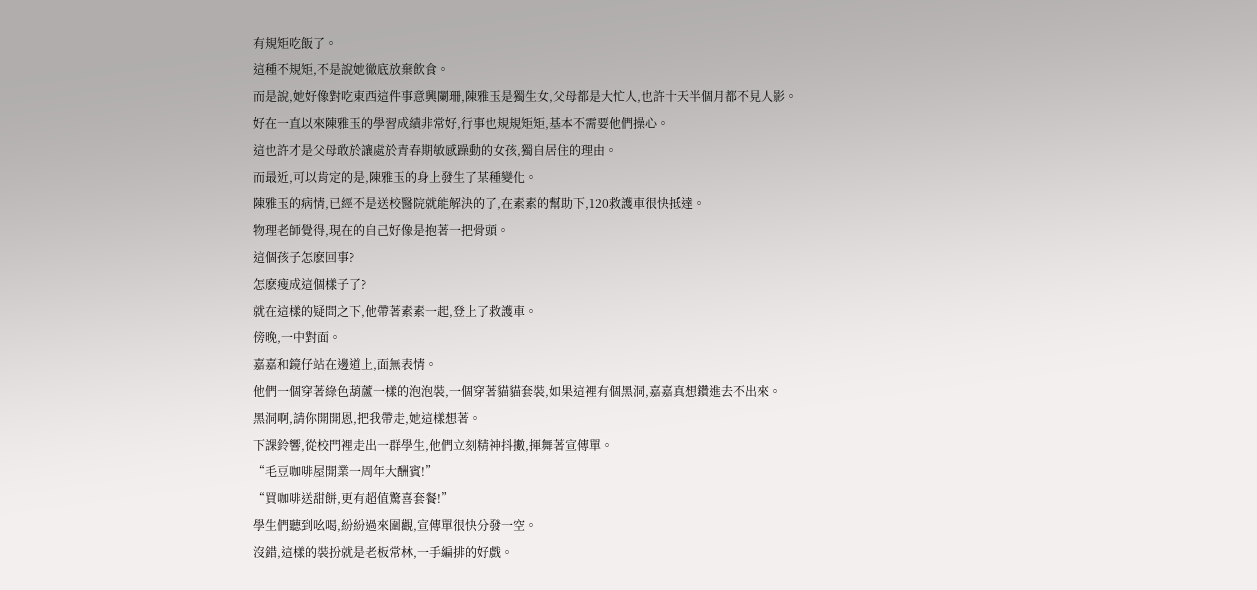有規矩吃飯了。
這種不規矩,不是說她徹底放棄飲食。
而是說,她好像對吃東西這件事意興闌珊,陳雅玉是獨生女,父母都是大忙人,也許十天半個月都不見人影。
好在一直以來陳雅玉的學習成績非常好,行事也規規矩矩,基本不需要他們操心。
這也許才是父母敢於讓處於青春期敏感躁動的女孩,獨自居住的理由。
而最近,可以肯定的是,陳雅玉的身上發生了某種變化。
陳雅玉的病情,已經不是送校醫院就能解決的了,在素素的幫助下,120救護車很快抵達。
物理老師覺得,現在的自己好像是抱著一把骨頭。
這個孩子怎麽回事?
怎麽瘦成這個樣子了?
就在這樣的疑問之下,他帶著素素一起,登上了救護車。
傍晚,一中對面。
嘉嘉和鏡仔站在邊道上,面無表情。
他們一個穿著綠色葫蘆一樣的泡泡裝,一個穿著貓貓套裝,如果這裡有個黑洞,嘉嘉真想鑽進去不出來。
黑洞啊,請你開開恩,把我帶走,她這樣想著。
下課鈴響,從校門裡走出一群學生,他們立刻精神抖擻,揮舞著宣傳單。
“毛豆咖啡屋開業一周年大酬賓!”
“買咖啡送甜餅,更有超值驚喜套餐!”
學生們聽到吆喝,紛紛過來圍觀,宣傳單很快分發一空。
沒錯,這樣的裝扮就是老板常林,一手編排的好戲。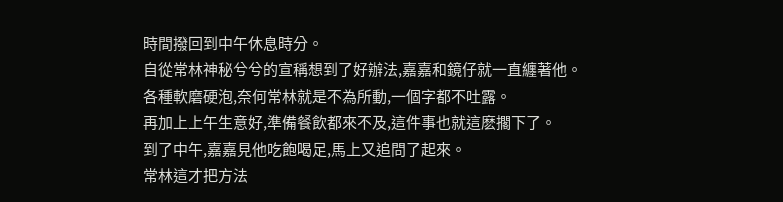時間撥回到中午休息時分。
自從常林神秘兮兮的宣稱想到了好辦法,嘉嘉和鏡仔就一直纏著他。
各種軟磨硬泡,奈何常林就是不為所動,一個字都不吐露。
再加上上午生意好,準備餐飲都來不及,這件事也就這麽擱下了。
到了中午,嘉嘉見他吃飽喝足,馬上又追問了起來。
常林這才把方法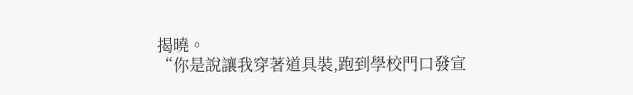揭曉。
“你是說讓我穿著道具裝,跑到學校門口發宣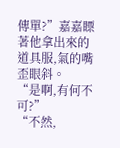傳單?”嘉嘉瞟著他拿出來的道具服,氣的嘴歪眼斜。
“是啊,有何不可?”
“不然,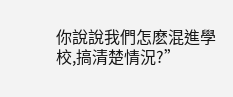你說說我們怎麽混進學校,搞清楚情況?”